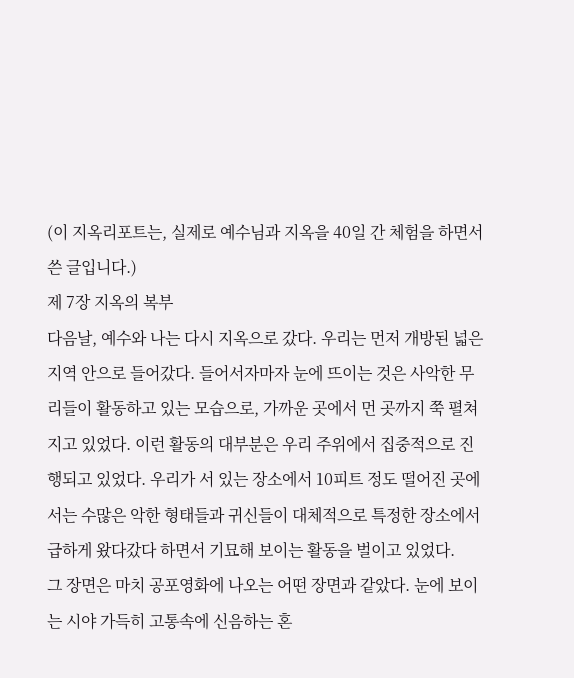(이 지옥리포트는, 실제로 예수님과 지옥을 40일 간 체험을 하면서 쓴 글입니다.)
제 7장 지옥의 복부
다음날, 예수와 나는 다시 지옥으로 갔다. 우리는 먼저 개방된 넓은 지역 안으로 들어갔다. 들어서자마자 눈에 뜨이는 것은 사악한 무리들이 활동하고 있는 모습으로, 가까운 곳에서 먼 곳까지 쭉 펼쳐지고 있었다. 이런 활동의 대부분은 우리 주위에서 집중적으로 진행되고 있었다. 우리가 서 있는 장소에서 10피트 정도 떨어진 곳에서는 수많은 악한 형태들과 귀신들이 대체적으로 특정한 장소에서 급하게 왔다갔다 하면서 기묘해 보이는 활동을 벌이고 있었다.
그 장면은 마치 공포영화에 나오는 어떤 장면과 같았다. 눈에 보이는 시야 가득히 고통속에 신음하는 혼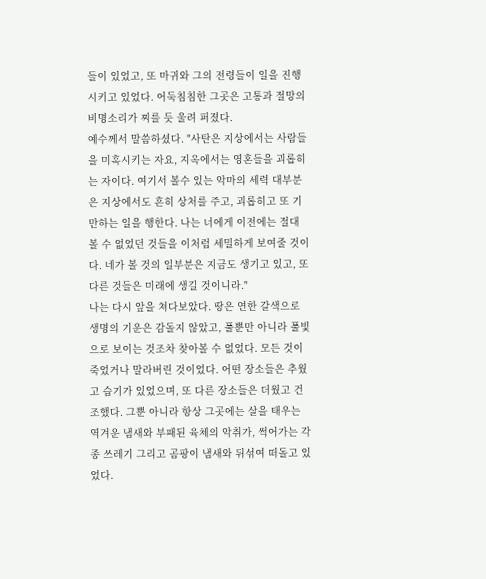들이 있었고, 또 마귀와 그의 전령들이 일을 진행시키고 있었다. 어둑침침한 그곳은 고통과 절망의 비명소리가 찌를 듯 울려 퍼졌다.
예수께서 말씀하셨다. "사탄은 지상에서는 사람들을 미혹시키는 자요, 지옥에서는 영혼들을 괴롭히는 자이다. 여기서 볼수 있는 악마의 세력 대부분은 지상에서도 흔히 상처를 주고, 괴롭히고 또 기만하는 일을 행한다. 나는 너에게 이전에는 절대 볼 수 없었던 것들을 이처럼 세밀하게 보여줄 것이다. 네가 볼 것의 일부분은 지금도 생기고 있고, 또 다른 것들은 미래에 생길 것이니라."
나는 다시 앞을 쳐다보았다. 땅은 연한 갈색으로 생명의 기운은 감돌지 않았고, 풀뿐만 아니라 풀빛으로 보이는 것조차 찾아볼 수 없었다. 모든 것이 죽었거나 말라버린 것이었다. 어떤 장소들은 추웠고 습기가 있었으며, 또 다른 장소들은 더웠고 건조했다. 그뿐 아니라 항상 그곳에는 살을 태우는 역겨운 냄새와 부패된 육체의 악취가, 썩어가는 각종 쓰레기 그리고 곰팡이 냄새와 뒤섞여 떠돌고 있었다.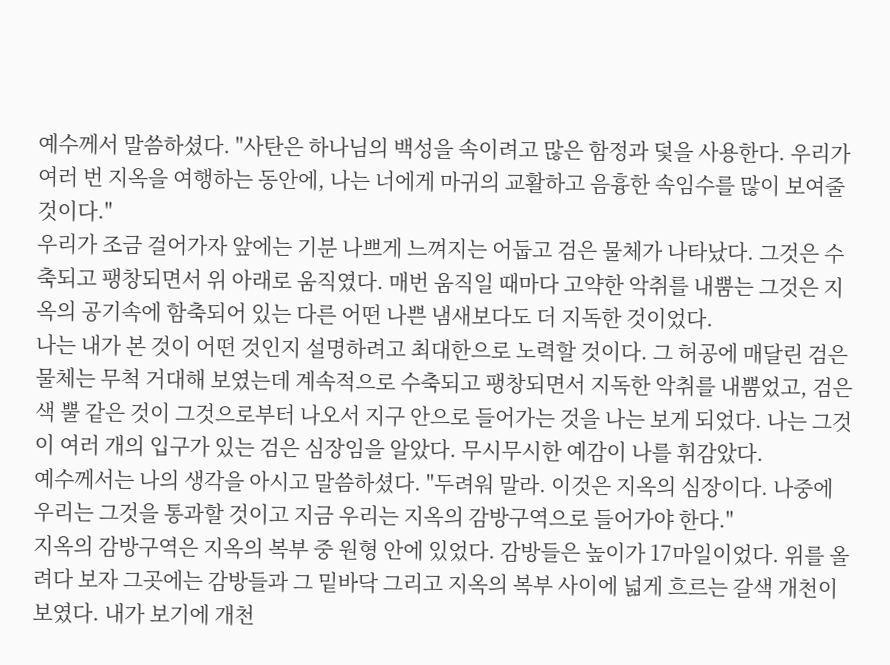예수께서 말씀하셨다. "사탄은 하나님의 백성을 속이려고 많은 함정과 덫을 사용한다. 우리가 여러 번 지옥을 여행하는 동안에, 나는 너에게 마귀의 교활하고 음흉한 속임수를 많이 보여줄 것이다."
우리가 조금 걸어가자 앞에는 기분 나쁘게 느껴지는 어둡고 검은 물체가 나타났다. 그것은 수축되고 팽창되면서 위 아래로 움직였다. 매번 움직일 때마다 고약한 악취를 내뿜는 그것은 지옥의 공기속에 함축되어 있는 다른 어떤 나쁜 냄새보다도 더 지독한 것이었다.
나는 내가 본 것이 어떤 것인지 설명하려고 최대한으로 노력할 것이다. 그 허공에 매달린 검은 물체는 무척 거대해 보였는데 계속적으로 수축되고 팽창되면서 지독한 악취를 내뿜었고, 검은 색 뿔 같은 것이 그것으로부터 나오서 지구 안으로 들어가는 것을 나는 보게 되었다. 나는 그것이 여러 개의 입구가 있는 검은 심장임을 알았다. 무시무시한 예감이 나를 휘감았다.
예수께서는 나의 생각을 아시고 말씀하셨다. "두려워 말라. 이것은 지옥의 심장이다. 나중에 우리는 그것을 통과할 것이고 지금 우리는 지옥의 감방구역으로 들어가야 한다."
지옥의 감방구역은 지옥의 복부 중 원형 안에 있었다. 감방들은 높이가 17마일이었다. 위를 올려다 보자 그곳에는 감방들과 그 밑바닥 그리고 지옥의 복부 사이에 넓게 흐르는 갈색 개천이 보였다. 내가 보기에 개천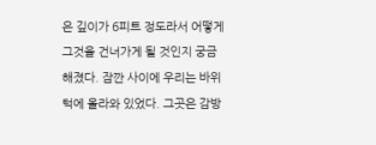은 깊이가 6피트 정도라서 어떻게 그것을 건너가게 될 것인지 궁금해졌다. 잠깐 사이에 우리는 바위턱에 올라와 있었다. 그곳은 감방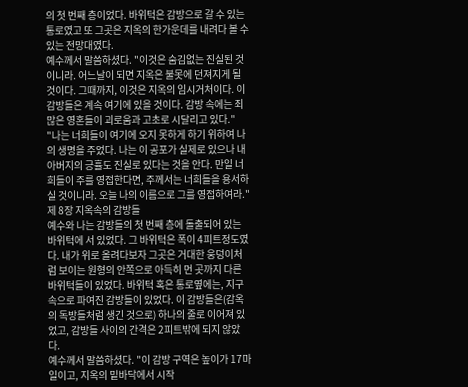의 첫 번째 층이었다. 바위턱은 감방으로 갈 수 있는 통로였고 또 그곳은 지옥의 한가운데를 내려다 볼 수 있는 전망대였다.
예수께서 말씀하셨다. "이것은 숨김없는 진실된 것이니라. 어느날이 되면 지옥은 불못에 던져지게 될 것이다. 그때까지, 이것은 지옥의 임시거처이다. 이 감방들은 계속 여기에 있을 것이다. 감방 속에는 죄많은 영혼들이 괴로움과 고초로 시달리고 있다."
"나는 너희들이 여기에 오지 못하게 하기 위하여 나의 생명을 주었다. 나는 이 공포가 실제로 있으나 내 아버지의 긍휼도 진실로 있다는 것을 안다. 만일 너희들이 주를 영접한다면, 주께서는 너희들을 용서하실 것이니라. 오늘 나의 이름으로 그를 영접하여라."
제 8장 지옥속의 감방들
예수와 나는 감방들의 첫 번째 층에 돌출되어 있는 바위턱에 서 있었다. 그 바위턱은 폭이 4피트정도였다. 내가 위로 올려다보자 그곳은 거대한 웅덩이처럼 보이는 원형의 안쪽으로 아득히 먼 곳까지 다른 바위턱들이 있었다. 바위턱 혹은 통로옆에는, 지구 속으로 파여진 감방들이 있었다. 이 감방들은(감옥의 독방들처럼 생긴 것으로) 하나의 줄로 이어져 있었고, 감방들 사이의 간격은 2피트밖에 되지 않았다.
예수께서 말씀하셨다. "이 감방 구역은 높이가 17마일이고, 지옥의 밑바닥에서 시작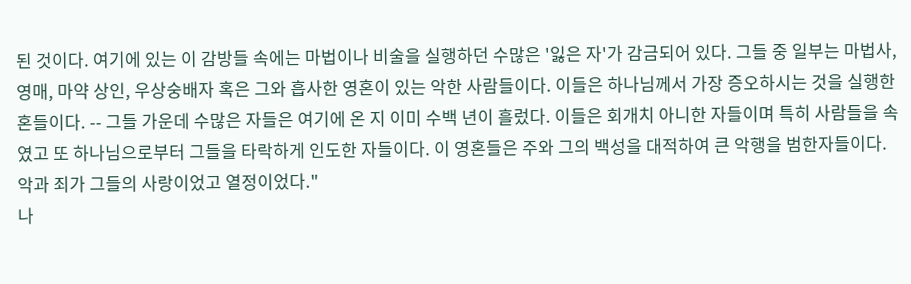된 것이다. 여기에 있는 이 감방들 속에는 마법이나 비술을 실행하던 수많은 '잃은 자'가 감금되어 있다. 그들 중 일부는 마법사, 영매, 마약 상인, 우상숭배자 혹은 그와 흡사한 영혼이 있는 악한 사람들이다. 이들은 하나님께서 가장 증오하시는 것을 실행한 혼들이다. -- 그들 가운데 수많은 자들은 여기에 온 지 이미 수백 년이 흘렀다. 이들은 회개치 아니한 자들이며 특히 사람들을 속였고 또 하나님으로부터 그들을 타락하게 인도한 자들이다. 이 영혼들은 주와 그의 백성을 대적하여 큰 악행을 범한자들이다. 악과 죄가 그들의 사랑이었고 열정이었다."
나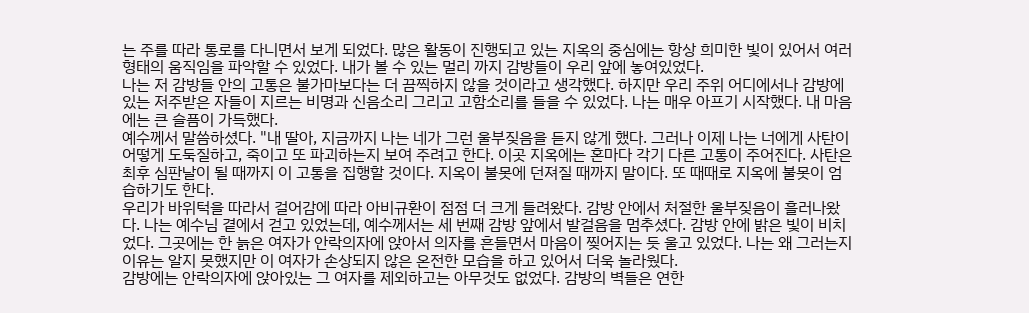는 주를 따라 통로를 다니면서 보게 되었다. 많은 활동이 진행되고 있는 지옥의 중심에는 항상 희미한 빛이 있어서 여러 형태의 움직임을 파악할 수 있었다. 내가 볼 수 있는 멀리 까지 감방들이 우리 앞에 놓여있었다.
나는 저 감방들 안의 고통은 불가마보다는 더 끔찍하지 않을 것이라고 생각했다. 하지만 우리 주위 어디에서나 감방에 있는 저주받은 자들이 지르는 비명과 신음소리 그리고 고함소리를 들을 수 있었다. 나는 매우 아프기 시작했다. 내 마음에는 큰 슬픔이 가득했다.
예수께서 말씀하셨다. "내 딸아, 지금까지 나는 네가 그런 울부짖음을 듣지 않게 했다. 그러나 이제 나는 너에게 사탄이 어떻게 도둑질하고, 죽이고 또 파괴하는지 보여 주려고 한다. 이곳 지옥에는 혼마다 각기 다른 고통이 주어진다. 사탄은 최후 심판날이 될 때까지 이 고통을 집행할 것이다. 지옥이 불못에 던져질 때까지 말이다. 또 때때로 지옥에 불못이 엄습하기도 한다.
우리가 바위턱을 따라서 걸어감에 따라 아비규환이 점점 더 크게 들려왔다. 감방 안에서 처절한 울부짖음이 흘러나왔다. 나는 예수님 곁에서 걷고 있었는데, 예수께서는 세 번째 감방 앞에서 발걸음을 멈추셨다. 감방 안에 밝은 빛이 비치었다. 그곳에는 한 늙은 여자가 안락의자에 앉아서 의자를 흔들면서 마음이 찢어지는 듯 울고 있었다. 나는 왜 그러는지 이유는 알지 못했지만 이 여자가 손상되지 않은 온전한 모습을 하고 있어서 더욱 놀라웠다.
감방에는 안락의자에 앉아있는 그 여자를 제외하고는 아무것도 없었다. 감방의 벽들은 연한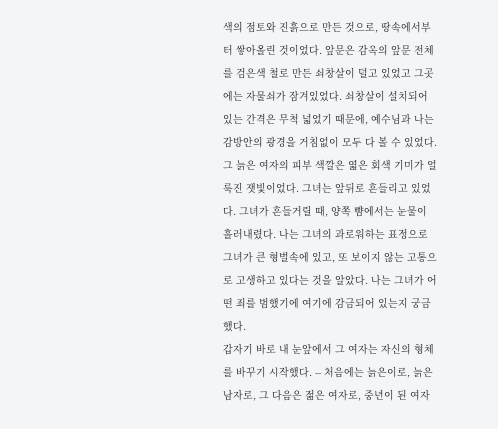색의 점토와 진흙으로 만든 것으로, 땅속에서부터 쌓아올린 것이었다. 앞문은 감옥의 앞문 전체를 검은색 철로 만든 쇠창살이 덜고 있었고 그곳에는 자물쇠가 잠겨있었다. 쇠창살이 설치되어 있는 간격은 무척 넓었기 때문에, 예수님과 나는 감방안의 광경을 거침없이 모두 다 볼 수 있었다.
그 늙은 여자의 피부 색깔은 엷은 회색 기미가 얼룩진 잿빛이었다. 그녀는 앞뒤로 흔들리고 있었다. 그녀가 흔들거릴 때, 양쪽 뺨에서는 눈물이 흘러내렸다. 나는 그녀의 과로워하는 표정으로 그녀가 큰 형벌속에 있고, 또 보이지 않는 고통으로 고생하고 있다는 것을 알았다. 나는 그녀가 어떤 죄를 범했기에 여기에 감금되어 있는지 궁금했다.
갑자기 바로 내 눈앞에서 그 여자는 자신의 형체를 바꾸기 시작했다. -- 처음에는 늙은이로, 늙은 남자로, 그 다음은 젊은 여자로, 중년이 된 여자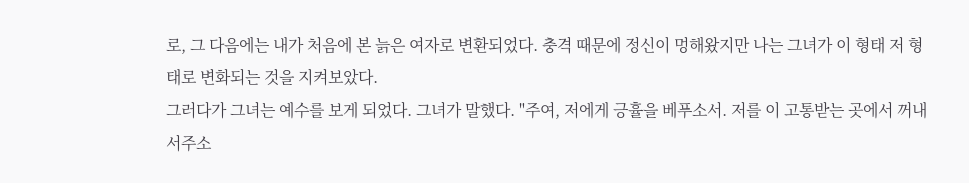로, 그 다음에는 내가 처음에 본 늙은 여자로 변환되었다. 충격 때문에 정신이 멍해왔지만 나는 그녀가 이 형태 저 형태로 변화되는 것을 지켜보았다.
그러다가 그녀는 예수를 보게 되었다. 그녀가 말했다. "주여, 저에게 긍휼을 베푸소서. 저를 이 고통받는 곳에서 꺼내서주소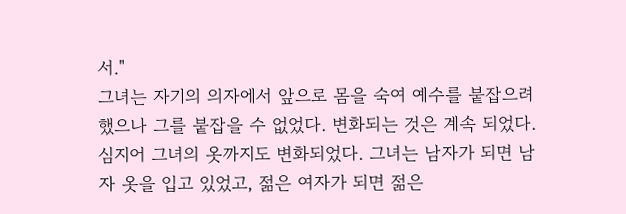서."
그녀는 자기의 의자에서 앞으로 몸을 숙여 예수를 붙잡으려 했으나 그를 붙잡을 수 없었다. 변화되는 것은 계속 되었다. 심지어 그녀의 옷까지도 변화되었다. 그녀는 남자가 되면 남자 옷을 입고 있었고, 젊은 여자가 되면 젊은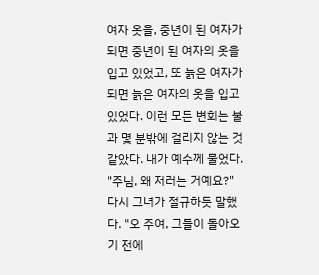여자 옷을, 중년이 된 여자가 되면 중년이 된 여자의 옷을 입고 있었고, 또 늙은 여자가 되면 늙은 여자의 옷을 입고 있었다. 이런 모든 변회는 불과 몇 분밖에 걸리지 않는 것 같았다. 내가 예수께 물었다. "주님, 왜 저러는 거예요?"
다시 그녀가 절규하듯 말했다. "오 주여, 그들이 돌아오기 전에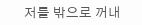저를 밖으로 꺼내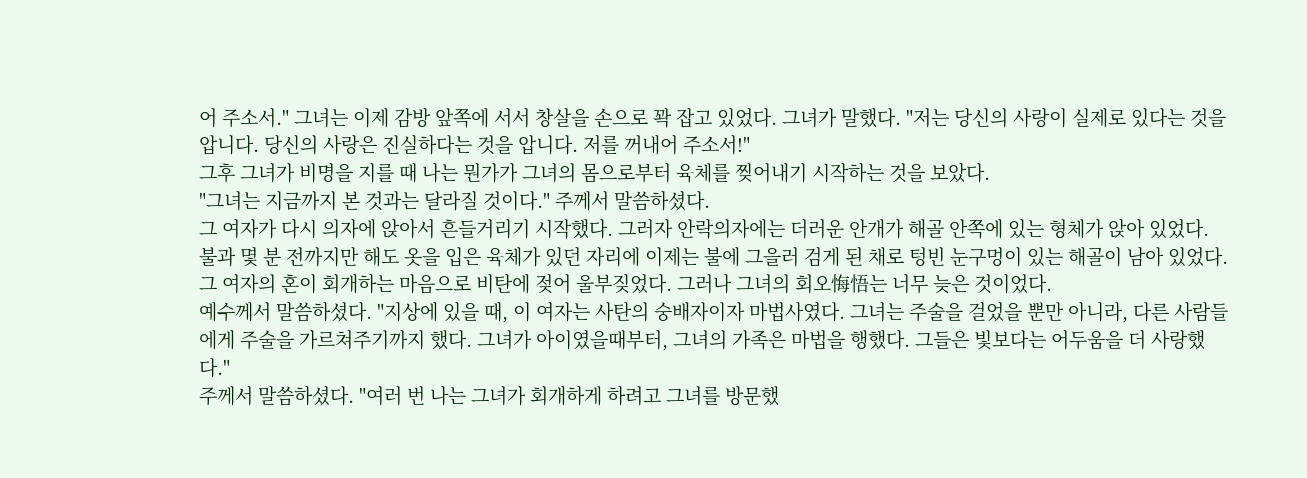어 주소서." 그녀는 이제 감방 앞쪽에 서서 창살을 손으로 꽉 잡고 있었다. 그녀가 말했다. "저는 당신의 사랑이 실제로 있다는 것을 압니다. 당신의 사랑은 진실하다는 것을 압니다. 저를 꺼내어 주소서!"
그후 그녀가 비명을 지를 때 나는 뭔가가 그녀의 몸으로부터 육체를 찢어내기 시작하는 것을 보았다.
"그녀는 지금까지 본 것과는 달라질 것이다." 주께서 말씀하셨다.
그 여자가 다시 의자에 앉아서 흔들거리기 시작했다. 그러자 안락의자에는 더러운 안개가 해골 안쪽에 있는 형체가 앉아 있었다. 불과 몇 분 전까지만 해도 옷을 입은 육체가 있던 자리에 이제는 불에 그을러 검게 된 채로 텅빈 눈구멍이 있는 해골이 남아 있었다. 그 여자의 혼이 회개하는 마음으로 비탄에 젖어 울부짖었다. 그러나 그녀의 회오悔悟는 너무 늦은 것이었다.
예수께서 말씀하셨다. "지상에 있을 때, 이 여자는 사탄의 숭배자이자 마법사였다. 그녀는 주술을 걸었을 뿐만 아니라, 다른 사람들에게 주술을 가르쳐주기까지 했다. 그녀가 아이였을때부터, 그녀의 가족은 마법을 행했다. 그들은 빛보다는 어두움을 더 사랑했다."
주께서 말씀하셨다. "여러 번 나는 그녀가 회개하게 하려고 그녀를 방문했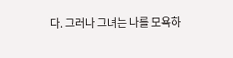다. 그러나 그녀는 나를 모욕하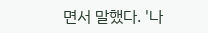면서 말했다. '나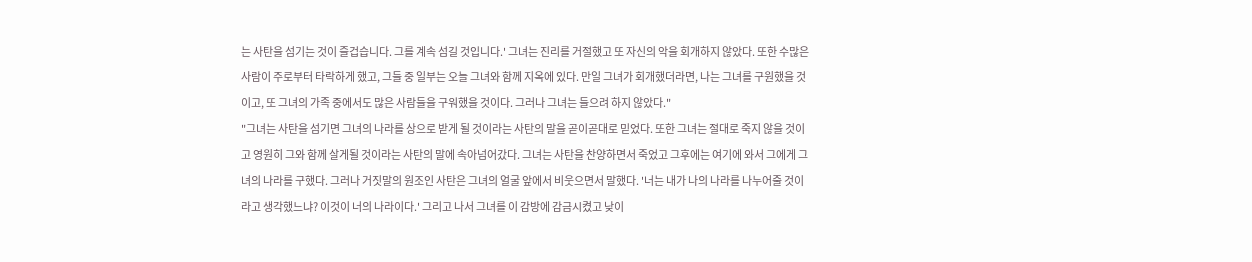는 사탄을 섬기는 것이 즐겁습니다. 그를 계속 섬길 것입니다.' 그녀는 진리를 거절했고 또 자신의 악을 회개하지 않았다. 또한 수많은 사람이 주로부터 타락하게 했고, 그들 중 일부는 오늘 그녀와 함께 지옥에 있다. 만일 그녀가 회개했더라면, 나는 그녀를 구원했을 것이고, 또 그녀의 가족 중에서도 많은 사람들을 구워했을 것이다. 그러나 그녀는 들으려 하지 않았다."
"그녀는 사탄을 섬기면 그녀의 나라를 상으로 받게 될 것이라는 사탄의 말을 곧이곧대로 믿었다. 또한 그녀는 절대로 죽지 않을 것이고 영원히 그와 함께 살게될 것이라는 사탄의 말에 속아넘어갔다. 그녀는 사탄을 찬양하면서 죽었고 그후에는 여기에 와서 그에게 그녀의 나라를 구했다. 그러나 거짓말의 원조인 사탄은 그녀의 얼굴 앞에서 비웃으면서 말했다. '너는 내가 나의 나라를 나누어줄 것이라고 생각했느냐? 이것이 너의 나라이다.' 그리고 나서 그녀를 이 감방에 감금시켰고 낮이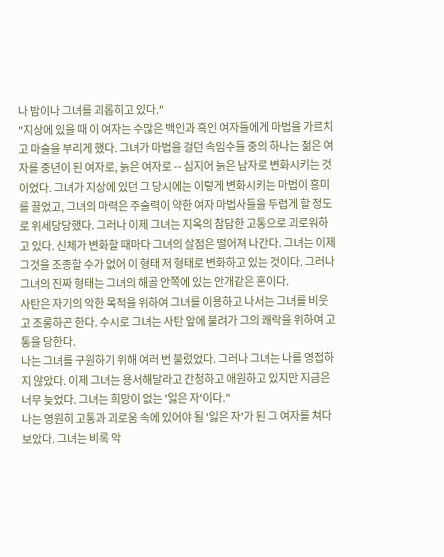나 밤이나 그녀를 괴롭히고 있다."
"지상에 있을 때 이 여자는 수많은 백인과 흑인 여자들에게 마법을 가르치고 마술을 부리게 했다. 그녀가 마법을 걸던 속임수들 중의 하나는 젊은 여자를 중년이 된 여자로, 늙은 여자로 -- 심지어 늙은 남자로 변화시키는 것이었다. 그녀가 지상에 있던 그 당시에는 이렇게 변화시키는 마법이 흥미를 끌었고, 그녀의 마력은 주술력이 약한 여자 마법사들을 두렵게 할 정도로 위세당당했다. 그러나 이제 그녀는 지옥의 참담한 고통으로 괴로워하고 있다. 신체가 변화할 때마다 그녀의 살점은 떨어져 나간다. 그녀는 이제 그것을 조종할 수가 없어 이 형태 저 형태로 변화하고 있는 것이다. 그러나 그녀의 진짜 형태는 그녀의 해골 안쪽에 있는 안개같은 혼이다.
사탄은 자기의 악한 목적을 위하여 그녀를 이용하고 나서는 그녀를 비웃고 조롱하곤 한다. 수시로 그녀는 사탄 앞에 불려가 그의 쾌락을 위하여 고통을 당한다.
나는 그녀를 구원하기 위해 여러 번 불렀었다. 그러나 그녀는 나를 영접하지 않았다. 이제 그녀는 용서해달라고 간청하고 애원하고 있지만 지금은 너무 늦었다. 그녀는 희망이 없는 '잃은 자'이다."
나는 영원히 고통과 괴로움 속에 있어야 될 '잃은 자'가 된 그 여자를 쳐다보았다. 그녀는 비록 악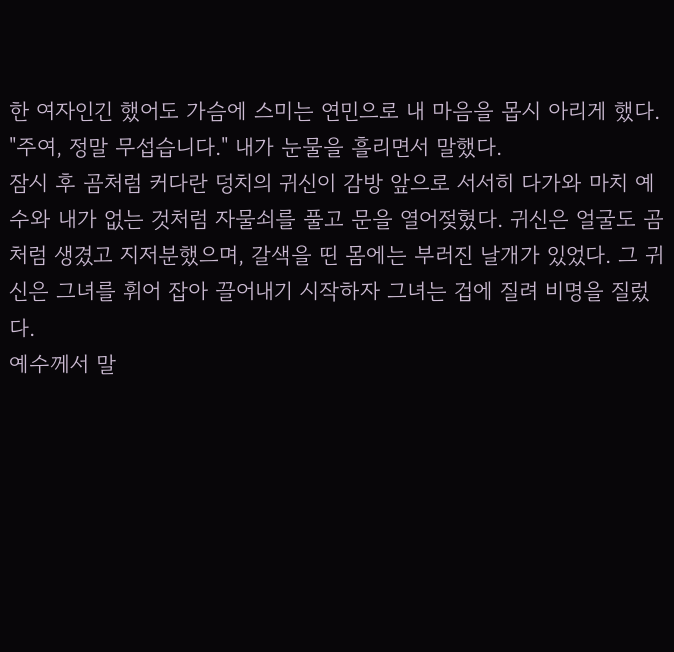한 여자인긴 했어도 가슴에 스미는 연민으로 내 마음을 몹시 아리게 했다.
"주여, 정말 무섭습니다." 내가 눈물을 흘리면서 말했다.
잠시 후 곰처럼 커다란 덩치의 귀신이 감방 앞으로 서서히 다가와 마치 예수와 내가 없는 것처럼 자물쇠를 풀고 문을 열어젖혔다. 귀신은 얼굴도 곰처럼 생겼고 지저분했으며, 갈색을 띤 몸에는 부러진 날개가 있었다. 그 귀신은 그녀를 휘어 잡아 끌어내기 시작하자 그녀는 겁에 질려 비명을 질렀다.
예수께서 말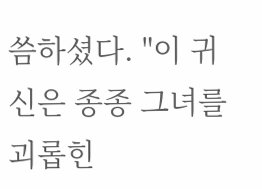씀하셨다. "이 귀신은 종종 그녀를 괴롭힌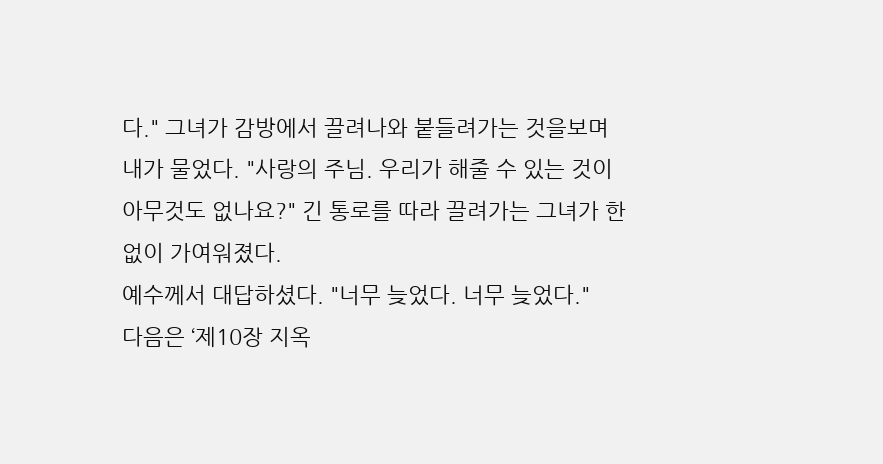다." 그녀가 감방에서 끌려나와 붙들려가는 것을보며 내가 물었다. "사랑의 주님. 우리가 해줄 수 있는 것이 아무것도 없나요?" 긴 통로를 따라 끌려가는 그녀가 한없이 가여워졌다.
예수께서 대답하셨다. "너무 늦었다. 너무 늦었다."
다음은 ‘제10장 지옥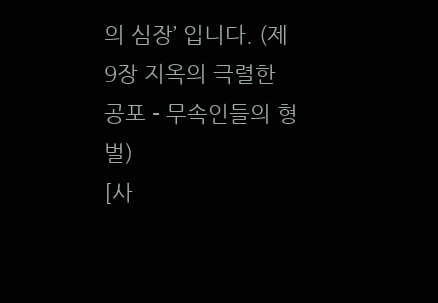의 심장’ 입니다. (제9장 지옥의 극렬한 공포 - 무속인들의 형벌)
[사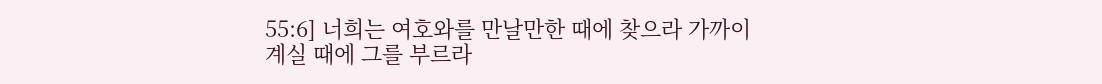55:6] 너희는 여호와를 만날만한 때에 찾으라 가까이 계실 때에 그를 부르라